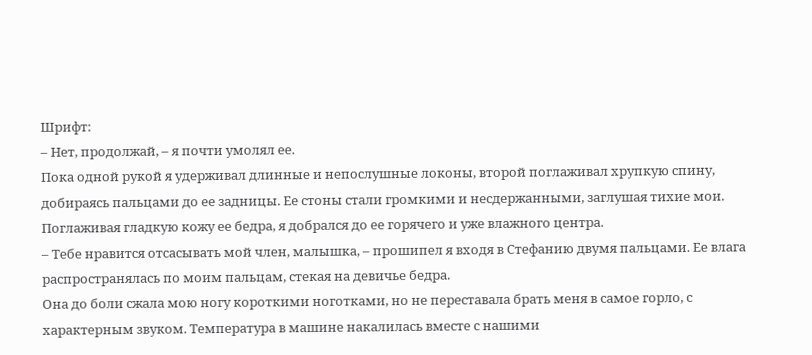Шрифт:
– Нет, продолжай, – я почти умолял ее.
Пока одной рукой я удерживал длинные и непослушные локоны, второй поглаживал хрупкую спину, добираясь пальцами до ее задницы. Ее стоны стали громкими и несдержанными, заглушая тихие мои. Поглаживая гладкую кожу ее бедра, я добрался до ее горячего и уже влажного центра.
– Тебе нравится отсасывать мой член, малышка, – прошипел я входя в Стефанию двумя пальцами. Ее влага распространялась по моим пальцам, стекая на девичье бедра.
Она до боли сжала мою ногу короткими ноготками, но не переставала брать меня в самое горло, с характерным звуком. Температура в машине накалилась вместе с нашими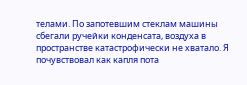телами. По запотевшим стеклам машины сбегали ручейки конденсата, воздуха в пространстве катастрофически не хватало. Я почувствовал как капля пота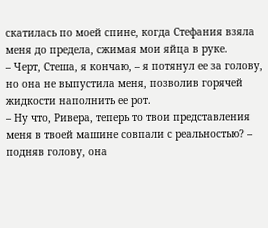скатилась по моей спине, когда Стефания взяла меня до предела, сжимая мои яйца в руке.
– Черт, Стеша, я кончаю, – я потянул ее за голову, но она не выпустила меня, позволив горячей жидкости наполнить ее рот.
– Ну что, Ривера, теперь то твои представления меня в твоей машине совпали с реальностью? – подняв голову, она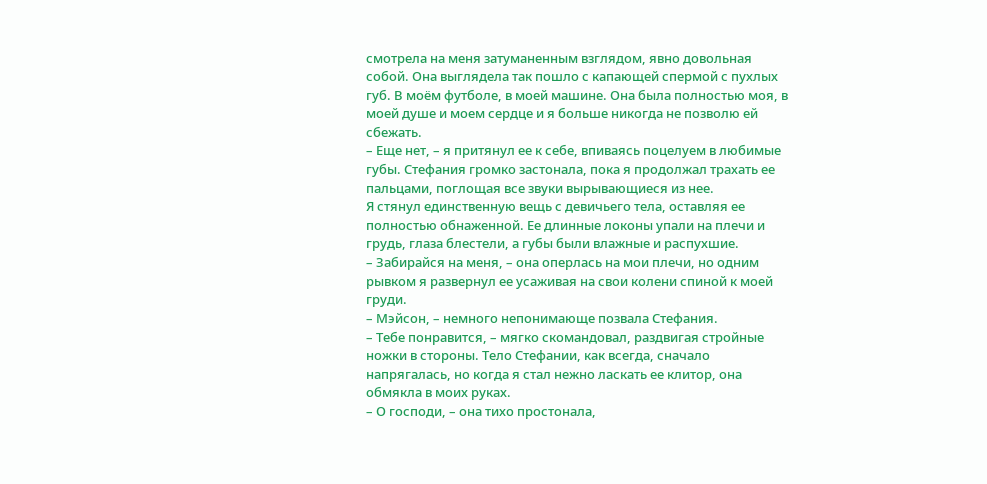смотрела на меня затуманенным взглядом, явно довольная собой. Она выглядела так пошло с капающей спермой с пухлых губ. В моём футболе, в моей машине. Она была полностью моя, в моей душе и моем сердце и я больше никогда не позволю ей сбежать.
– Еще нет, – я притянул ее к себе, впиваясь поцелуем в любимые губы. Стефания громко застонала, пока я продолжал трахать ее пальцами, поглощая все звуки вырывающиеся из нее.
Я стянул единственную вещь с девичьего тела, оставляя ее полностью обнаженной. Ее длинные локоны упали на плечи и грудь, глаза блестели, а губы были влажные и распухшие.
– Забирайся на меня, – она оперлась на мои плечи, но одним рывком я развернул ее усаживая на свои колени спиной к моей груди.
– Мэйсон, – немного непонимающе позвала Стефания.
– Тебе понравится, – мягко скомандовал, раздвигая стройные ножки в стороны. Тело Стефании, как всегда, сначало напрягалась, но когда я стал нежно ласкать ее клитор, она обмякла в моих руках.
– О господи, – она тихо простонала,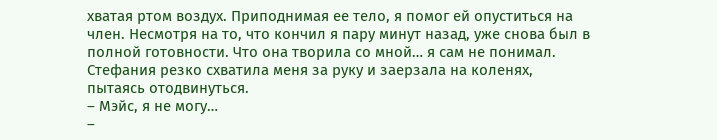хватая ртом воздух. Приподнимая ее тело, я помог ей опуститься на член. Несмотря на то, что кончил я пару минут назад, уже снова был в полной готовности. Что она творила со мной… я сам не понимал. Стефания резко схватила меня за руку и заерзала на коленях, пытаясь отодвинуться.
– Мэйс, я не могу…
–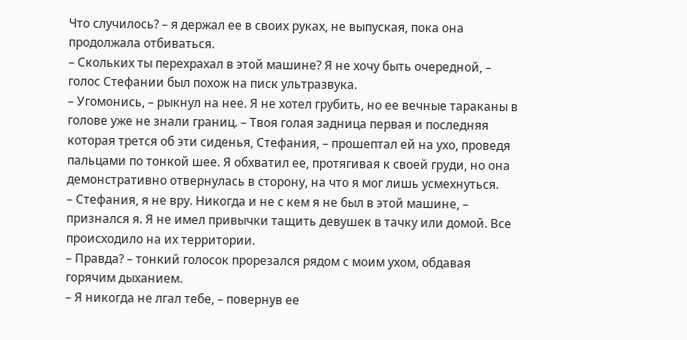Что случилось? – я держал ее в своих руках, не выпуская, пока она продолжала отбиваться.
– Скольких ты перехрахал в этой машине? Я не хочу быть очередной, – голос Стефании был похож на писк ультразвука.
– Угомонись, – рыкнул на нее. Я не хотел грубить, но ее вечные тараканы в голове уже не знали границ. – Твоя голая задница первая и последняя которая трется об эти сиденья, Стефания, – прошептал ей на ухо, проведя пальцами по тонкой шее. Я обхватил ее, протягивая к своей груди, но она демонстративно отвернулась в сторону, на что я мог лишь усмехнуться.
– Стефания, я не вру. Никогда и не с кем я не был в этой машине, – признался я. Я не имел привычки тащить девушек в тачку или домой. Все происходило на их территории.
– Правда? – тонкий голосок прорезался рядом с моим ухом, обдавая горячим дыханием.
– Я никогда не лгал тебе, – повернув ее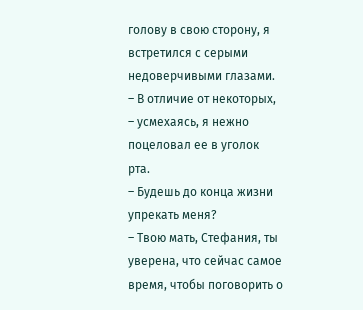голову в свою сторону, я встретился с серыми недоверчивыми глазами. – В отличие от некоторых, – усмехаясь, я нежно поцеловал ее в уголок рта.
– Будешь до конца жизни упрекать меня?
– Твою мать, Стефания, ты уверена, что сейчас самое время, чтобы поговорить о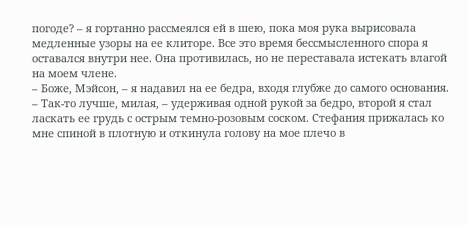погоде? – я гортанно рассмеялся ей в шею, пока моя рука вырисовала медленные узоры на ее клиторе. Все это время бессмысленного спора я оставался внутри нее. Она противилась, но не переставала истекать влагой на моем члене.
– Боже, Мэйсон, – я надавил на ее бедра, входя глубже до самого основания.
– Так-то лучше, милая, – удерживая одной рукой за бедро, второй я стал ласкать ее грудь с острым темно-розовым соском. Стефания прижалась ко мне спиной в плотную и откинула голову на мое плечо в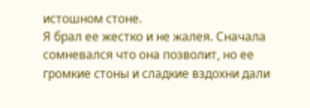истошном стоне.
Я брал ее жестко и не жалея. Сначала сомневался что она позволит, но ее громкие стоны и сладкие вздохни дали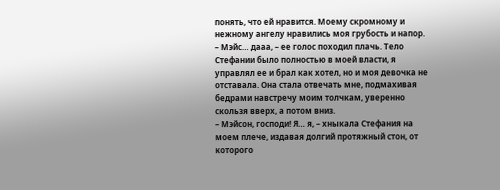понять, что ей нравится. Моему скромному и нежному ангелу нравились моя грубость и напор.
– Мэйс… дааа, – ее голос походил плачь. Тело Стефании было полностью в моей власти, я управлял ее и брал как хотел, но и моя девочка не отставала. Она стала отвечать мне, подмахивая бедрами навстречу моим толчкам, уверенно скользя вверх, а потом вниз.
– Мэйсон, господи! Я… я, – хныкала Стефания на моем плече, издавая долгий протяжный стон, от которого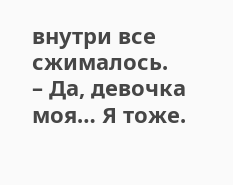внутри все сжималось.
– Да, девочка моя… Я тоже.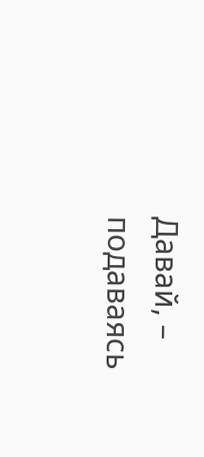Давай, – подаваясь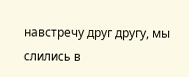навстречу друг другу, мы слились в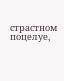страстном поцелуе,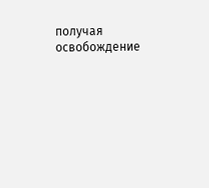получая освобождение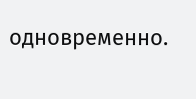одновременно.